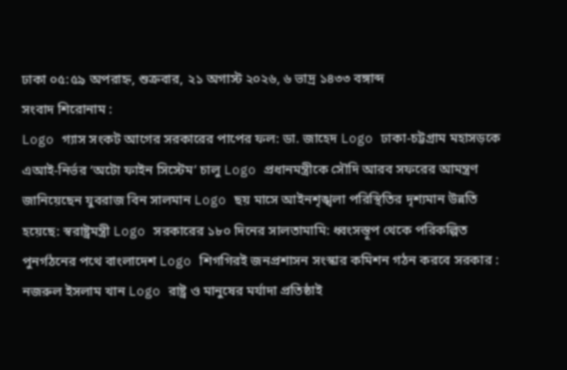ঢাকা ০৫:৫৯ অপরাহ্ন, শুক্রবার, ২১ অগাস্ট ২০২৬, ৬ ভাদ্র ১৪৩৩ বঙ্গাব্দ
সংবাদ শিরোনাম :
Logo গ্যাস সংকট আগের সরকারের পাপের ফল: ডা. জাহেদ Logo ঢাকা-চট্টগ্রাম মহাসড়কে এআই-নির্ভর ‘অটো ফাইন সিস্টেম’ চালু Logo প্রধানমন্ত্রীকে সৌদি আরব সফরের আমন্ত্রণ জানিয়েছেন যুবরাজ বিন সালমান Logo ছয় মাসে আইনশৃঙ্খলা পরিস্থিতির দৃশ্যমান উন্নতি হয়েছে: স্বরাষ্ট্রমন্ত্রী Logo সরকারের ১৮০ দিনের সালতামামি: ধ্বংসস্তূপ থেকে পরিকল্পিত পুনর্গঠনের পথে বাংলাদেশ Logo শিগগিরই জনপ্রশাসন সংস্কার কমিশন গঠন করবে সরকার : নজরুল ইসলাম খান Logo রাষ্ট্র ও মানুষের মর্যাদা প্রতিষ্ঠাই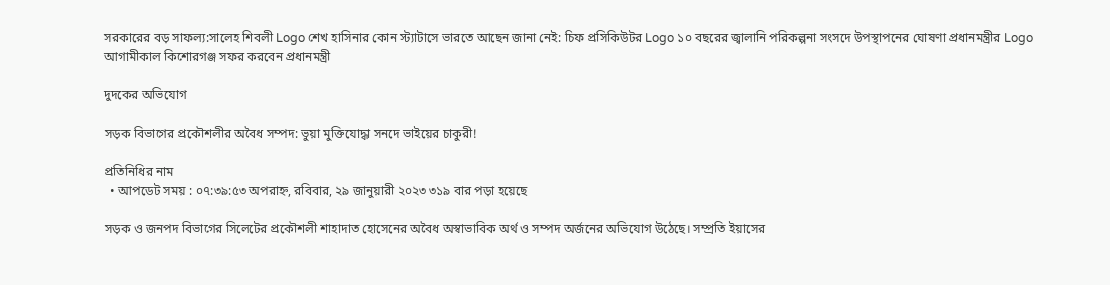সরকারের বড় সাফল্য:সালেহ শিবলী Logo শেখ হাসিনার কোন স্ট্যাটাসে ভারতে আছেন জানা নেই: চিফ প্রসিকিউটর Logo ১০ বছরের জ্বালানি পরিকল্পনা সংসদে উপস্থাপনের ঘোষণা প্রধানমন্ত্রীর Logo আগামীকাল কিশোরগঞ্জ সফর করবেন প্রধানমন্ত্রী

দুদকের অভিযোগ

সড়ক বিভাগের প্রকৌশলীর অবৈধ সম্পদ: ভুয়া মুক্তিযোদ্ধা সনদে ভাইয়ের চাকুরী!

প্রতিনিধির নাম
  • আপডেট সময় : ০৭:৩৯:৫৩ অপরাহ্ন, রবিবার, ২৯ জানুয়ারী ২০২৩ ৩১৯ বার পড়া হয়েছে

সড়ক ও জনপদ বিভাগের সিলেটের প্রকৌশলী শাহাদাত হোসেনের অবৈধ অস্বাভাবিক অর্থ ও সম্পদ অর্জনের অভিযোগ উঠেছে। সম্প্রতি ইয়াসের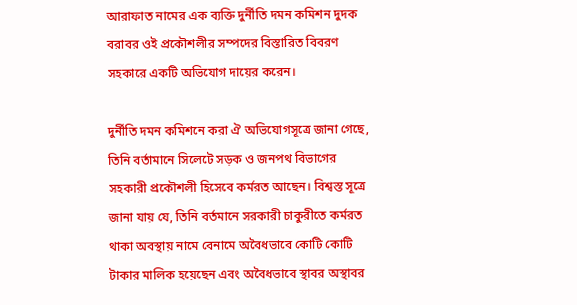আরাফাত নামের এক ব্যক্তি দুর্নীতি দমন কমিশন দুদক বরাবর ওই প্রকৌশলীর সম্পদের বিস্তারিত বিবরণ সহকারে একটি অভিযোগ দায়ের করেন।

দুর্নীতি দমন কমিশনে করা ঐ অভিযোগসূত্রে জানা গেছে, তিনি বর্তামানে সিলেটে সড়ক ও জনপথ বিভাগের সহকারী প্রকৌশলী হিসেবে কর্মরত আছেন। বিশ্বস্ত সূত্রে জানা যায় যে, তিনি বর্তমানে সরকারী চাকুরীতে কর্মরত থাকা অবস্থায় নামে বেনামে অবৈধভাবে কোটি কোটি টাকার মালিক হয়েছেন এবং অবৈধভাবে স্থাবর অস্থাবর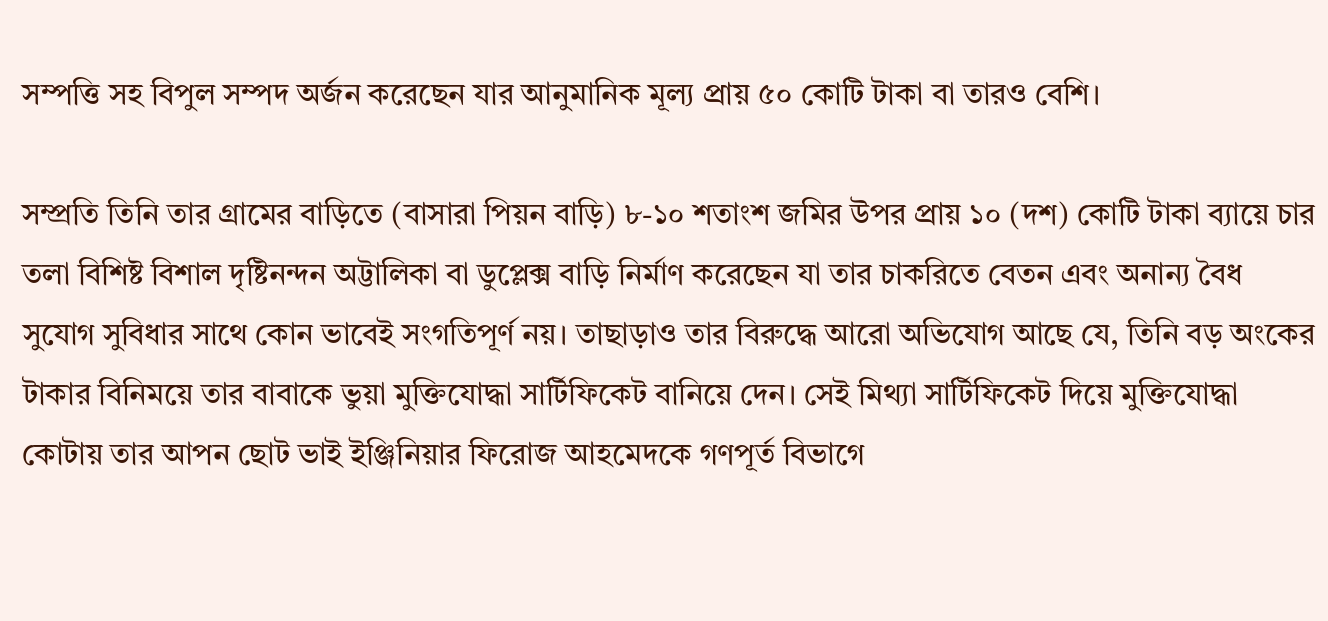সম্পত্তি সহ বিপুল সম্পদ অর্জন করেছেন যার আনুমানিক মূল্য প্রায় ৫০ কোটি টাকা বা তারও বেশি।

সম্প্রতি তিনি তার গ্রামের বাড়িতে (বাসারা পিয়ন বাড়ি) ৮-১০ শতাংশ জমির উপর প্রায় ১০ (দশ) কোটি টাকা ব্যায়ে চার তলা বিশিষ্ট বিশাল দৃষ্টিনন্দন অট্টালিকা বা ডুপ্লেক্স বাড়ি নির্মাণ করেছেন যা তার চাকরিতে বেতন এবং অনান্য বৈধ সুযোগ সুবিধার সাথে কোন ভাবেই সংগতিপূর্ণ নয়। তাছাড়াও তার বিরুদ্ধে আরো অভিযোগ আছে যে, তিনি বড় অংকের টাকার বিনিময়ে তার বাবাকে ভুয়া মুক্তিযোদ্ধা সার্টিফিকেট বানিয়ে দেন। সেই মিথ্যা সার্টিফিকেট দিয়ে মুক্তিযোদ্ধা কোটায় তার আপন ছোট ভাই ইঞ্জিনিয়ার ফিরোজ আহমেদকে গণপূর্ত বিভাগে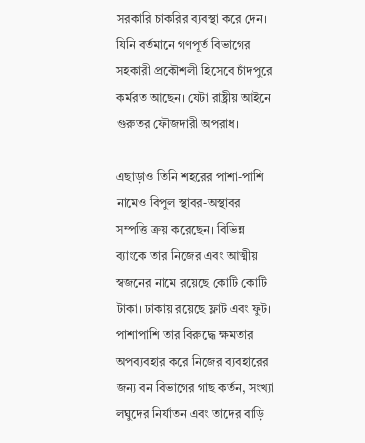সরকারি চাকরির ব্যবস্থা করে দেন। যিনি বর্তমানে গণপূর্ত বিভাগের সহকারী প্রকৌশলী হিসেবে চাঁদপুরে কর্মরত আছেন। যেটা রাষ্ট্রীয় আইনে গুরুতর ফৌজদারী অপরাধ।

এছাড়াও তিনি শহরের পাশা-পাশি নামেও বিপুল স্থাবর-অস্থাবর সম্পত্তি ক্রয় করেছেন। বিভিন্ন ব্যাংকে তার নিজের এবং আত্মীয় স্বজনের নামে রয়েছে কোটি কোটি টাকা। ঢাকায় রয়েছে ফ্লাট এবং ফুট। পাশাপাশি তার বিরুদ্ধে ক্ষমতার অপব্যবহার করে নিজের ব্যবহারের জন্য বন বিভাগের গাছ কর্তন, সংখ্যা লঘুদের নির্যাতন এবং তাদের বাড়ি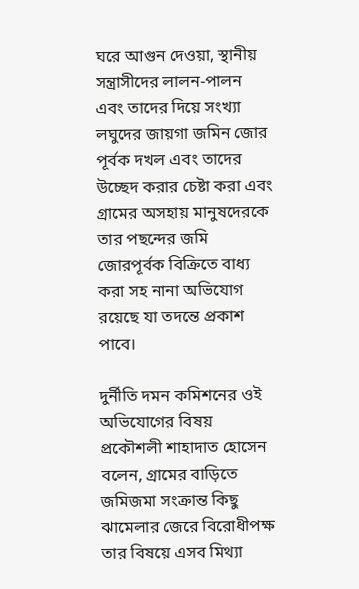ঘরে আগুন দেওয়া, স্থানীয় সন্ত্রাসীদের লালন-পালন এবং তাদের দিয়ে সংখ্যা লঘুদের জায়গা জমিন জোর পূর্বক দখল এবং তাদের উচ্ছেদ করার চেষ্টা করা এবং গ্রামের অসহায় মানুষদেরকে তার পছন্দের জমি জোরপূর্বক বিক্রিতে বাধ্য করা সহ নানা অভিযোগ রয়েছে যা তদন্তে প্রকাশ পাবে।

দুর্নীতি দমন কমিশনের ওই অভিযোগের বিষয় প্রকৌশলী শাহাদাত হোসেন বলেন, গ্রামের বাড়িতে জমিজমা সংক্রান্ত কিছু ঝামেলার জেরে বিরোধীপক্ষ তার বিষয়ে এসব মিথ্যা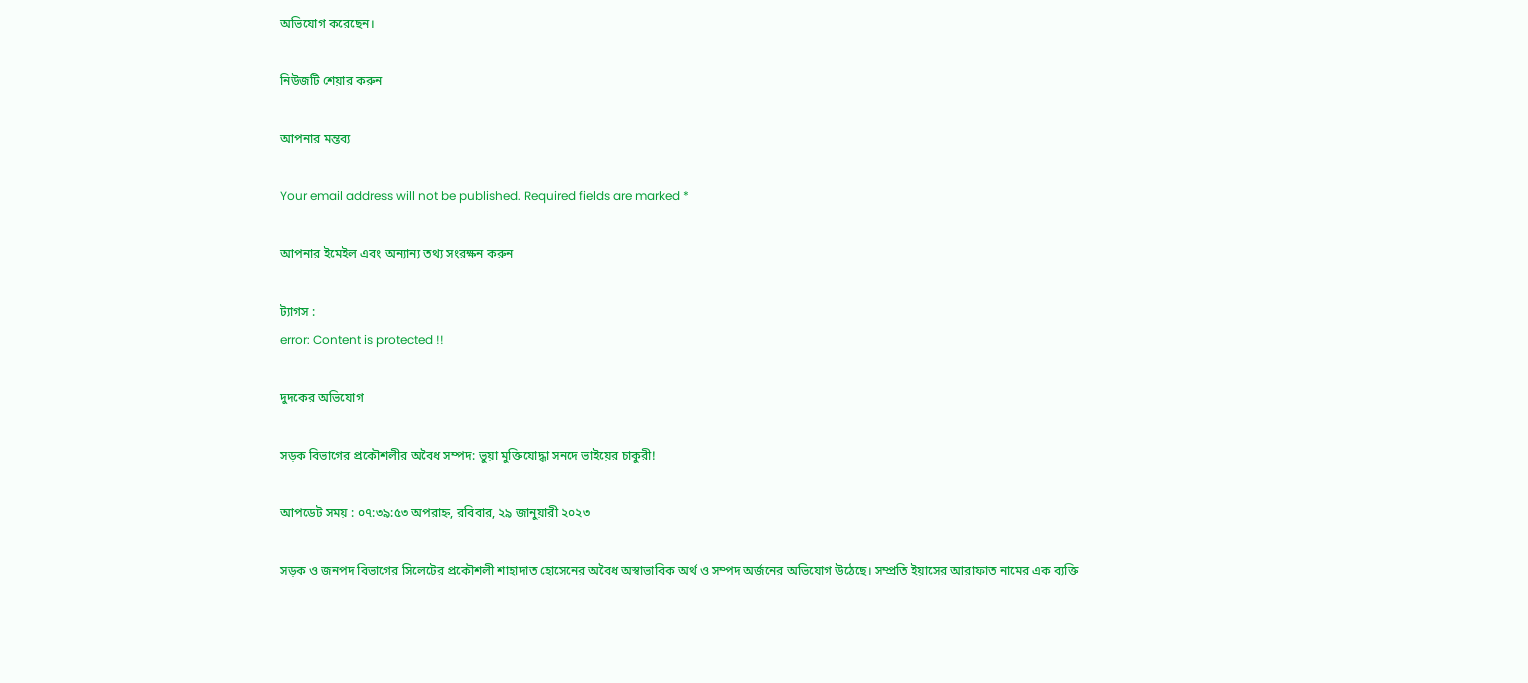অভিযোগ করেছেন।

নিউজটি শেয়ার করুন

আপনার মন্তব্য

Your email address will not be published. Required fields are marked *

আপনার ইমেইল এবং অন্যান্য তথ্য সংরক্ষন করুন

ট্যাগস :
error: Content is protected !!

দুদকের অভিযোগ

সড়ক বিভাগের প্রকৌশলীর অবৈধ সম্পদ: ভুয়া মুক্তিযোদ্ধা সনদে ভাইয়ের চাকুরী!

আপডেট সময় : ০৭:৩৯:৫৩ অপরাহ্ন, রবিবার, ২৯ জানুয়ারী ২০২৩

সড়ক ও জনপদ বিভাগের সিলেটের প্রকৌশলী শাহাদাত হোসেনের অবৈধ অস্বাভাবিক অর্থ ও সম্পদ অর্জনের অভিযোগ উঠেছে। সম্প্রতি ইয়াসের আরাফাত নামের এক ব্যক্তি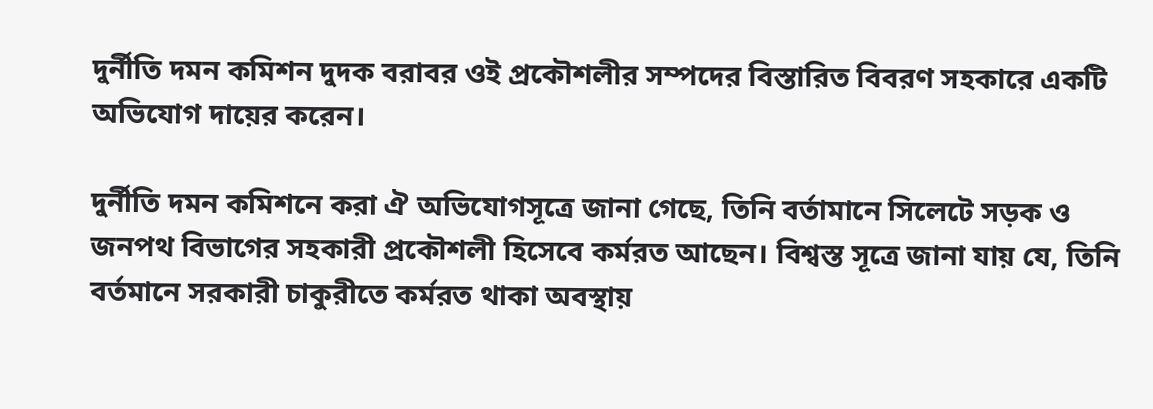দুর্নীতি দমন কমিশন দুদক বরাবর ওই প্রকৌশলীর সম্পদের বিস্তারিত বিবরণ সহকারে একটি অভিযোগ দায়ের করেন।

দুর্নীতি দমন কমিশনে করা ঐ অভিযোগসূত্রে জানা গেছে, তিনি বর্তামানে সিলেটে সড়ক ও জনপথ বিভাগের সহকারী প্রকৌশলী হিসেবে কর্মরত আছেন। বিশ্বস্ত সূত্রে জানা যায় যে, তিনি বর্তমানে সরকারী চাকুরীতে কর্মরত থাকা অবস্থায়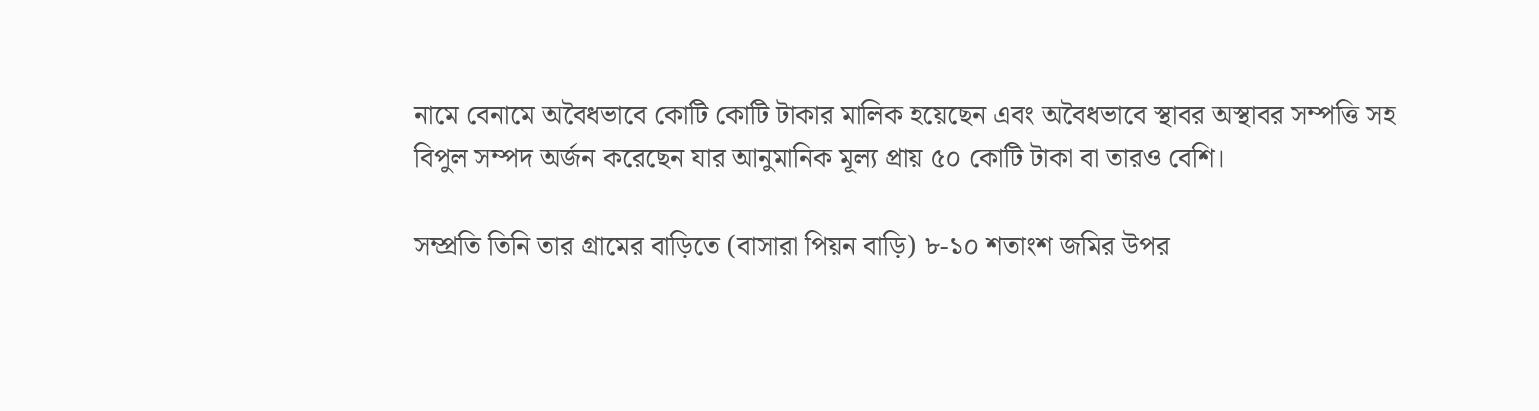নামে বেনামে অবৈধভাবে কোটি কোটি টাকার মালিক হয়েছেন এবং অবৈধভাবে স্থাবর অস্থাবর সম্পত্তি সহ বিপুল সম্পদ অর্জন করেছেন যার আনুমানিক মূল্য প্রায় ৫০ কোটি টাকা বা তারও বেশি।

সম্প্রতি তিনি তার গ্রামের বাড়িতে (বাসারা পিয়ন বাড়ি) ৮-১০ শতাংশ জমির উপর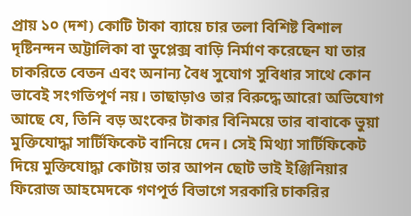প্রায় ১০ (দশ) কোটি টাকা ব্যায়ে চার তলা বিশিষ্ট বিশাল দৃষ্টিনন্দন অট্টালিকা বা ডুপ্লেক্স বাড়ি নির্মাণ করেছেন যা তার চাকরিতে বেতন এবং অনান্য বৈধ সুযোগ সুবিধার সাথে কোন ভাবেই সংগতিপূর্ণ নয়। তাছাড়াও তার বিরুদ্ধে আরো অভিযোগ আছে যে, তিনি বড় অংকের টাকার বিনিময়ে তার বাবাকে ভুয়া মুক্তিযোদ্ধা সার্টিফিকেট বানিয়ে দেন। সেই মিথ্যা সার্টিফিকেট দিয়ে মুক্তিযোদ্ধা কোটায় তার আপন ছোট ভাই ইঞ্জিনিয়ার ফিরোজ আহমেদকে গণপূর্ত বিভাগে সরকারি চাকরির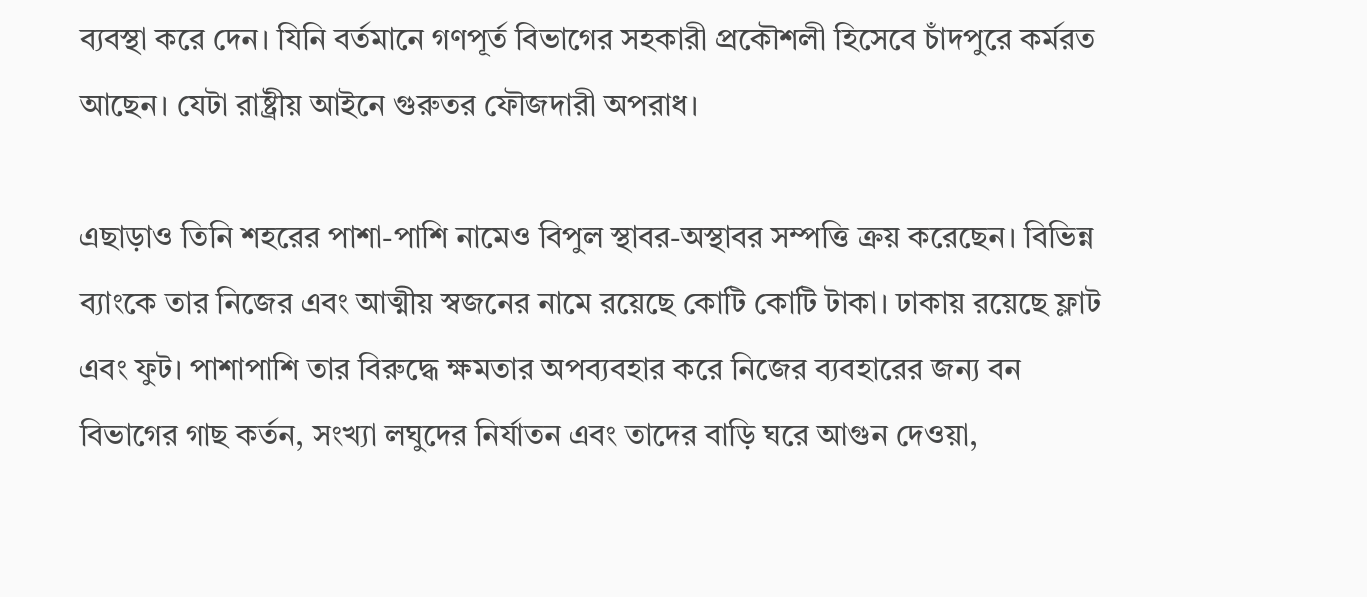ব্যবস্থা করে দেন। যিনি বর্তমানে গণপূর্ত বিভাগের সহকারী প্রকৌশলী হিসেবে চাঁদপুরে কর্মরত আছেন। যেটা রাষ্ট্রীয় আইনে গুরুতর ফৌজদারী অপরাধ।

এছাড়াও তিনি শহরের পাশা-পাশি নামেও বিপুল স্থাবর-অস্থাবর সম্পত্তি ক্রয় করেছেন। বিভিন্ন ব্যাংকে তার নিজের এবং আত্মীয় স্বজনের নামে রয়েছে কোটি কোটি টাকা। ঢাকায় রয়েছে ফ্লাট এবং ফুট। পাশাপাশি তার বিরুদ্ধে ক্ষমতার অপব্যবহার করে নিজের ব্যবহারের জন্য বন বিভাগের গাছ কর্তন, সংখ্যা লঘুদের নির্যাতন এবং তাদের বাড়ি ঘরে আগুন দেওয়া,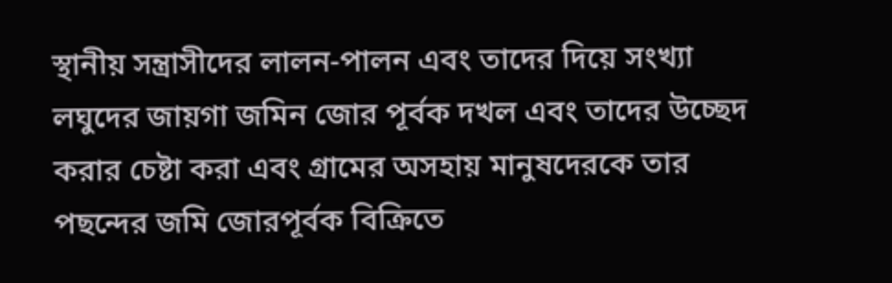স্থানীয় সন্ত্রাসীদের লালন-পালন এবং তাদের দিয়ে সংখ্যা লঘুদের জায়গা জমিন জোর পূর্বক দখল এবং তাদের উচ্ছেদ করার চেষ্টা করা এবং গ্রামের অসহায় মানুষদেরকে তার পছন্দের জমি জোরপূর্বক বিক্রিতে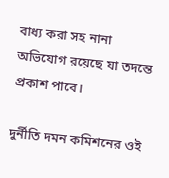বাধ্য করা সহ নানা অভিযোগ রয়েছে যা তদন্তে প্রকাশ পাবে।

দুর্নীতি দমন কমিশনের ওই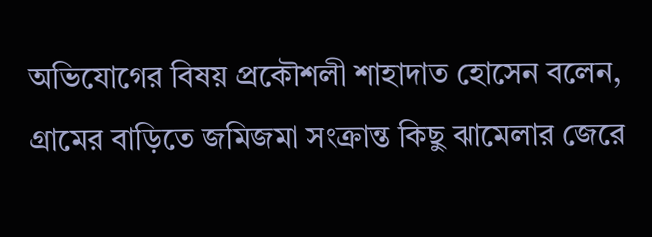অভিযোগের বিষয় প্রকৌশলী শাহাদাত হোসেন বলেন, গ্রামের বাড়িতে জমিজমা সংক্রান্ত কিছু ঝামেলার জেরে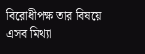বিরোধীপক্ষ তার বিষয়ে এসব মিথ্যা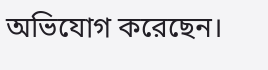অভিযোগ করেছেন।